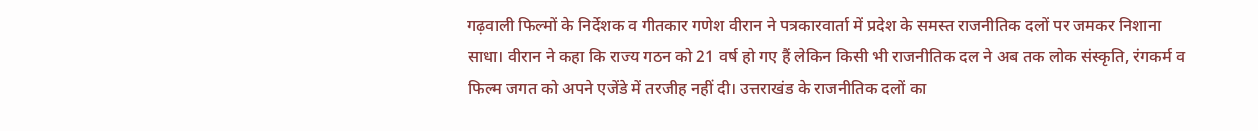गढ़वाली फिल्मों के निर्देशक व गीतकार गणेश वीरान ने पत्रकारवार्ता में प्रदेश के समस्त राजनीतिक दलों पर जमकर निशाना साधा। वीरान ने कहा कि राज्य गठन को 21 वर्ष हो गए हैं लेकिन किसी भी राजनीतिक दल ने अब तक लोक संस्कृति, रंगकर्म व फिल्म जगत को अपने एजेंडे में तरजीह नहीं दी। उत्तराखंड के राजनीतिक दलों का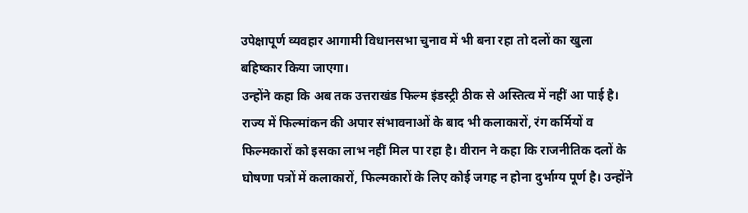उपेक्षापूर्ण व्यवहार आगामी विधानसभा चुनाव में भी बना रहा तो दलों का खुला बहिष्कार किया जाएगा।
उन्होंने कहा कि अब तक उत्तराखंड फिल्म इंडस्ट्री ठीक से अस्तित्व में नहीं आ पाई है। राज्य में फिल्मांकन की अपार संभावनाओं के बाद भी कलाकारों, रंग कर्मियों व फिल्मकारों को इसका लाभ नहीं मिल पा रहा है। वीरान ने कहा कि राजनीतिक दलों के घोषणा पत्रों में कलाकारों, फिल्मकारों के लिए कोई जगह न होना दुर्भाग्य पूर्ण है। उन्होंने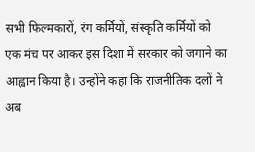सभी फिल्मकारों, रंग कर्मियों, संस्कृति कर्मियों को एक मंच पर आकर इस दिशा में सरकार को जगाने का आह्वान किया है। उन्होंने कहा कि राजनीतिक दलों ने अब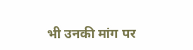भी उनकी मांग पर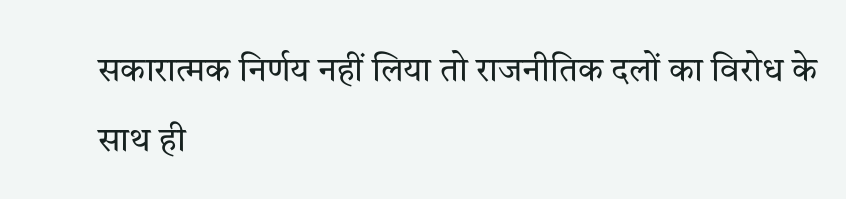सकारात्मक निर्णय नहीं लिया तो राजनीतिक दलों का विरोध के साथ ही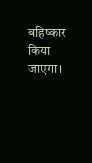बहिष्कार किया जाएगा।